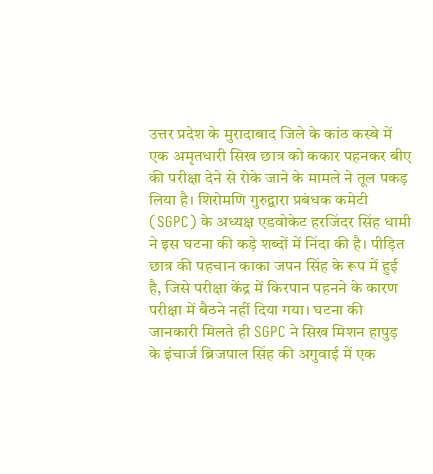उत्तर प्रदेश के मुरादाबाद जिले के कांठ कस्बे में एक अमृतधारी सिख छात्र को ककार पहनकर बीए की परीक्षा देने से रोके जाने के मामले ने तूल पकड़ लिया है। शिरोमणि गुरुद्वारा प्रबंधक कमेटी (SGPC) के अध्यक्ष एडवोकेट हरजिंदर सिंह धामी ने इस घटना की कड़े शब्दों में निंदा की है। पीड़ित छात्र की पहचान काका जपन सिंह के रूप में हुई है, जिसे परीक्षा केंद्र में किरपान पहनने के कारण परीक्षा में बैठने नहीं दिया गया। घटना की जानकारी मिलते ही SGPC ने सिख मिशन हापुड़ के इंचार्ज ब्रिजपाल सिंह की अगुवाई में एक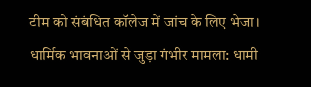टीम को संबंधित कॉलेज में जांच के लिए भेजा। धार्मिक भावनाओं से जुड़ा गंभीर मामला: धामी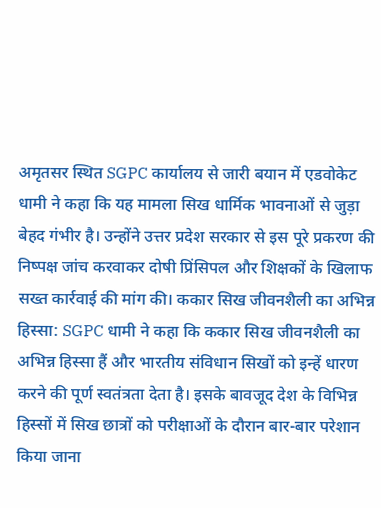अमृतसर स्थित SGPC कार्यालय से जारी बयान में एडवोकेट धामी ने कहा कि यह मामला सिख धार्मिक भावनाओं से जुड़ा बेहद गंभीर है। उन्होंने उत्तर प्रदेश सरकार से इस पूरे प्रकरण की निष्पक्ष जांच करवाकर दोषी प्रिंसिपल और शिक्षकों के खिलाफ सख्त कार्रवाई की मांग की। ककार सिख जीवनशैली का अभिन्न हिस्सा: SGPC धामी ने कहा कि ककार सिख जीवनशैली का अभिन्न हिस्सा हैं और भारतीय संविधान सिखों को इन्हें धारण करने की पूर्ण स्वतंत्रता देता है। इसके बावजूद देश के विभिन्न हिस्सों में सिख छात्रों को परीक्षाओं के दौरान बार-बार परेशान किया जाना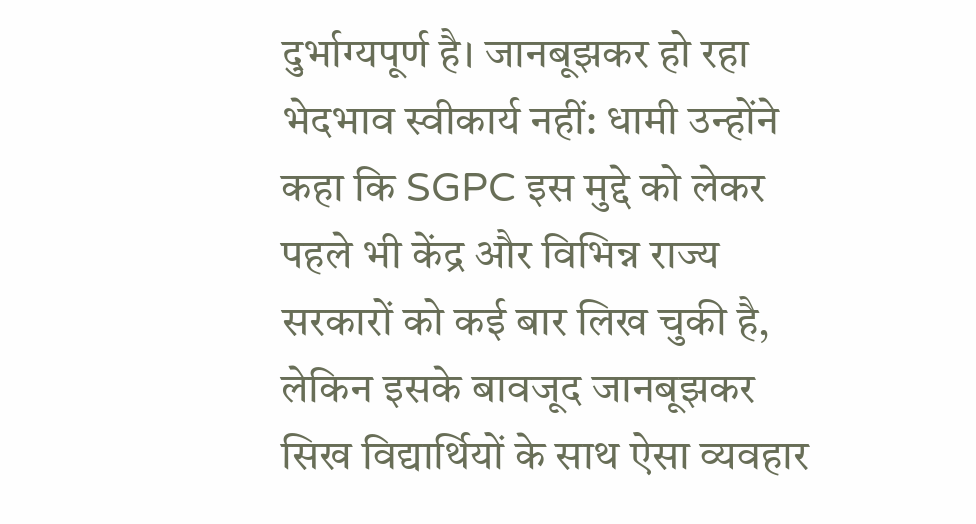दुर्भाग्यपूर्ण है। जानबूझकर हो रहा भेदभाव स्वीकार्य नहीं: धामी उन्होंने कहा कि SGPC इस मुद्दे को लेकर पहले भी केंद्र और विभिन्न राज्य सरकारों को कई बार लिख चुकी है, लेकिन इसके बावजूद जानबूझकर सिख विद्यार्थियों के साथ ऐसा व्यवहार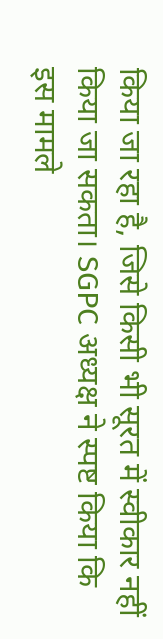किया जा रहा है, जिसे किसी भी सूरत में स्वीकार नहीं किया जा सकता। SGPC अध्यक्ष ने स्पष्ट किया कि इस मामले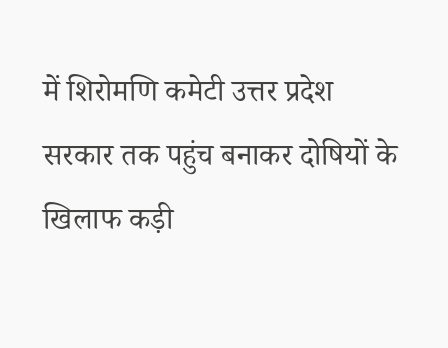में शिरोमणि कमेटी उत्तर प्रदेश सरकार तक पहुंच बनाकर दोषियों के खिलाफ कड़ी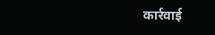कार्रवाई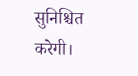सुनिश्चित करेगी।